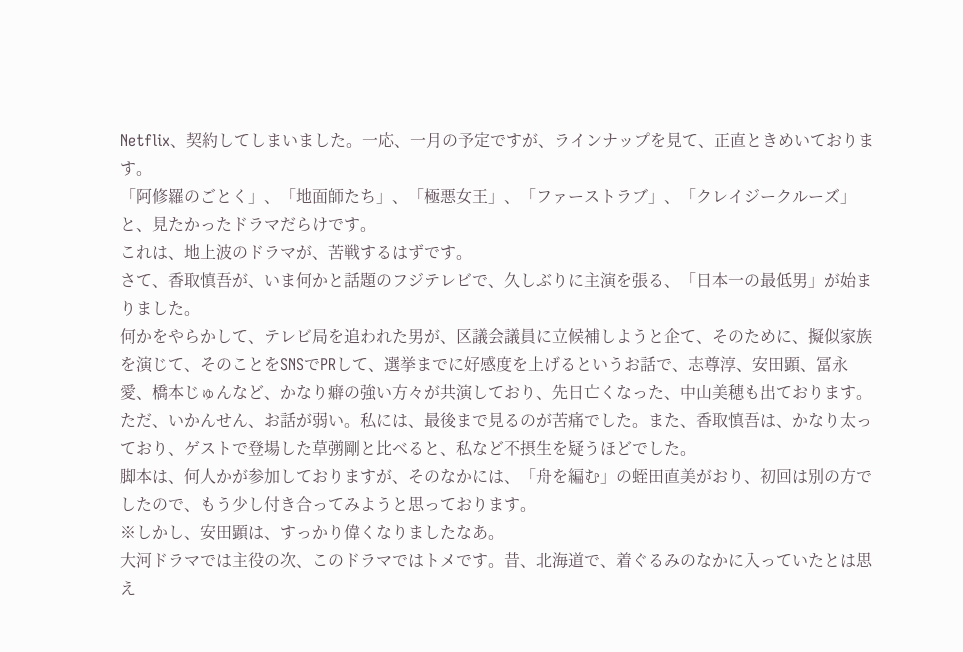Netflix、契約してしまいました。一応、一月の予定ですが、ラインナップを見て、正直ときめいております。
「阿修羅のごとく」、「地面師たち」、「極悪女王」、「ファーストラブ」、「クレイジークルーズ」と、見たかったドラマだらけです。
これは、地上波のドラマが、苦戦するはずです。
さて、香取慎吾が、いま何かと話題のフジテレビで、久しぶりに主演を張る、「日本一の最低男」が始まりました。
何かをやらかして、テレビ局を追われた男が、区議会議員に立候補しようと企て、そのために、擬似家族を演じて、そのことをSNSでPRして、選挙までに好感度を上げるというお話で、志尊淳、安田顕、冨永愛、橋本じゅんなど、かなり癖の強い方々が共演しており、先日亡くなった、中山美穂も出ております。
ただ、いかんせん、お話が弱い。私には、最後まで見るのが苦痛でした。また、香取慎吾は、かなり太っており、ゲストで登場した草彅剛と比べると、私など不摂生を疑うほどでした。
脚本は、何人かが参加しておりますが、そのなかには、「舟を編む」の蛭田直美がおり、初回は別の方でしたので、もう少し付き合ってみようと思っております。
※しかし、安田顕は、すっかり偉くなりましたなあ。
大河ドラマでは主役の次、このドラマではトメです。昔、北海道で、着ぐるみのなかに入っていたとは思え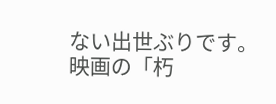ない出世ぶりです。
映画の「朽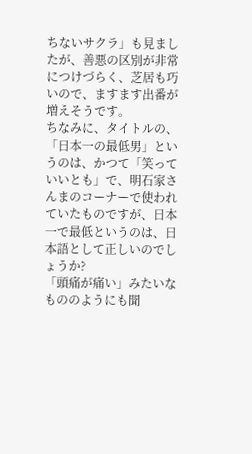ちないサクラ」も見ましたが、善悪の区別が非常につけづらく、芝居も巧いので、ますます出番が増えそうです。
ちなみに、タイトルの、「日本一の最低男」というのは、かつて「笑っていいとも」で、明石家さんまのコーナーで使われていたものですが、日本一で最低というのは、日本語として正しいのでしょうか?
「頭痛が痛い」みたいなもののようにも聞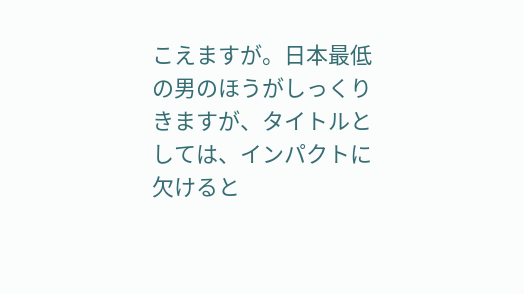こえますが。日本最低の男のほうがしっくりきますが、タイトルとしては、インパクトに欠けると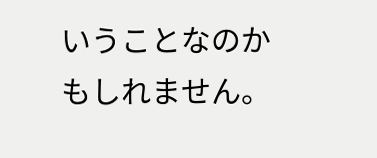いうことなのかもしれません。